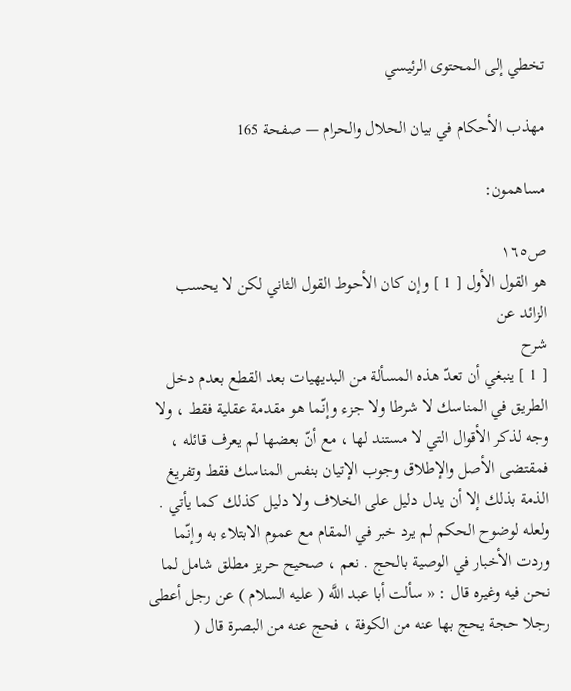تخطي إلى المحتوى الرئيسي

مهذب الأحكام في بيان الحلال والحرام — صفحة 165

مساهمون:

ص١٦٥
هو القول الأول [ 1 ] وإن كان الأحوط القول الثاني لكن لا يحسب الزائد عن
شرح
[ 1 ] ينبغي أن تعدّ هذه المسألة من البديهيات بعد القطع بعدم دخل الطريق في المناسك لا شرطا ولا جزء وإنّما هو مقدمة عقلية فقط ، ولا وجه لذكر الأقوال التي لا مستند لها ، مع أنّ بعضها لم يعرف قائله ، فمقتضى الأصل والإطلاق وجوب الإتيان بنفس المناسك فقط وتفريغ الذمة بذلك إلا أن يدل دليل على الخلاف ولا دليل كذلك كما يأتي . ولعله لوضوح الحكم لم يرد خبر في المقام مع عموم الابتلاء به وإنّما وردت الأخبار في الوصية بالحج . نعم ، صحيح حريز مطلق شامل لما نحن فيه وغيره قال : « سألت أبا عبد اللَّه ( عليه السلام ) عن رجل أعطى رجلا حجة يحج بها عنه من الكوفة ، فحج عنه من البصرة قال (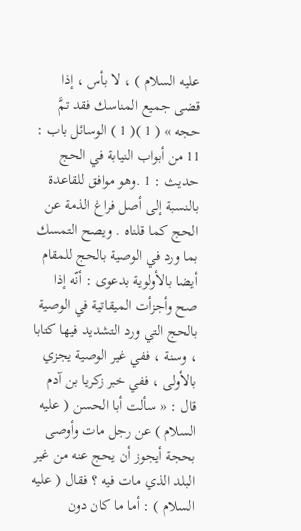عليه السلام ) ، لا بأس ، إذا قضى جميع المناسك فقد تمَّ حجه » ( 1 )( 1 ) الوسائل باب : 11 من أبواب النيابة في الحج حديث : 1 .وهو موافق للقاعدة بالنسبة إلى أصل فراغ الذمة عن الحج كما قلناه . ويصح التمسك بما ورد في الوصية بالحج للمقام أيضا بالأولوية بدعوى : أنّه إذا صح وأجزأت الميقاتية في الوصية بالحج التي ورد التشديد فيها كتابا ، وسنة ، ففي غير الوصية يجزي بالأولى ، ففي خبر زكريا بن آدم قال : « سألت أبا الحسن ( عليه السلام ) عن رجل مات وأوصى بحجة أيجوز أن يحج عنه من غير البلد الذي مات فيه ؟ فقال ( عليه السلام ) : أما ما كان دون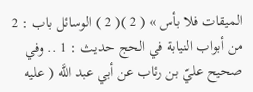الميقات فلا بأس » ( 2 )( 2 ) الوسائل باب : 2 من أبواب النيابة في الحج حديث : 1 .. وفي صحيح عليّ بن رئاب عن أبي عبد اللَّه ( عليه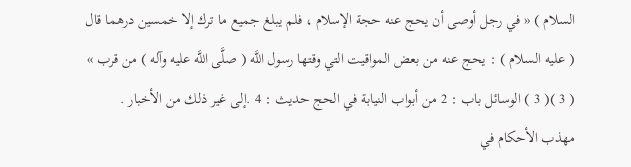السلام ) « في رجل أوصى أن يحج عنه حجة الإسلام ، فلم يبلغ جميع ما ترك إلا خمسين درهما قال ( عليه السلام ) : يحج عنه من بعض المواقيت التي وقتها رسول اللَّه ( صلَّى اللَّه عليه وآله ) من قرب » ( 3 )( 3 ) الوسائل باب : 2 من أبواب النيابة في الحج حديث : 4 .إلى غير ذلك من الأخبار .
مهذب الأحكام في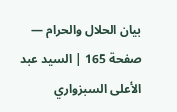بيان الحلال والحرام — صفحة 165 | السيد عبد الأعلى السبزواري